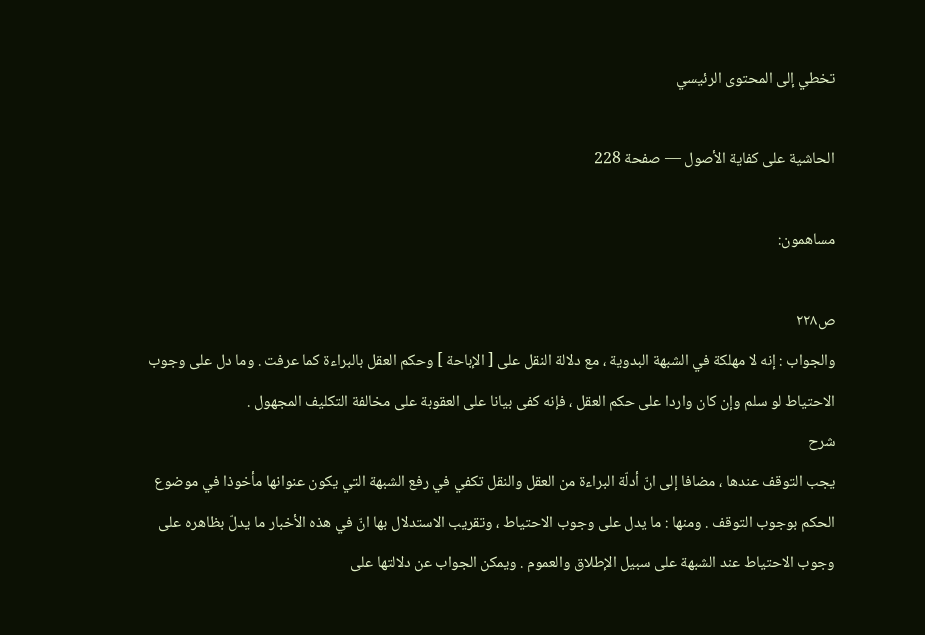تخطي إلى المحتوى الرئيسي

الحاشية على كفاية الأصول — صفحة 228

مساهمون:

ص٢٢٨
والجواب : إنه لا مهلكة في الشبهة البدوية ، مع دلالة النقل على [ الإباحة ] وحكم العقل بالبراءة كما عرفت . وما دل على وجوب الاحتياط لو سلم وإن كان واردا على حكم العقل ، فإنه كفى بيانا على العقوبة على مخالفة التكليف المجهول .
شرح
يجب التوقف عندها ، مضافا إلى انّ أدلّة البراءة من العقل والنقل تكفي في رفع الشبهة التي يكون عنوانها مأخوذا في موضوع الحكم بوجوب التوقف . ومنها : ما يدل على وجوب الاحتياط ، وتقريب الاستدلال بها انّ في هذه الأخبار ما يدلّ بظاهره على وجوب الاحتياط عند الشبهة على سبيل الإطلاق والعموم . ويمكن الجواب عن دلالتها على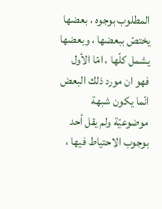المطلوب بوجوه ، بعضها يختصّ ببعضها ، وبعضها يشمل كلّها ، امّا الأول فهو ان مورد ذلك البعض انّما يكون شبهة موضوعيّة ولم يقل أحد بوجوب الاحتياط فيها ،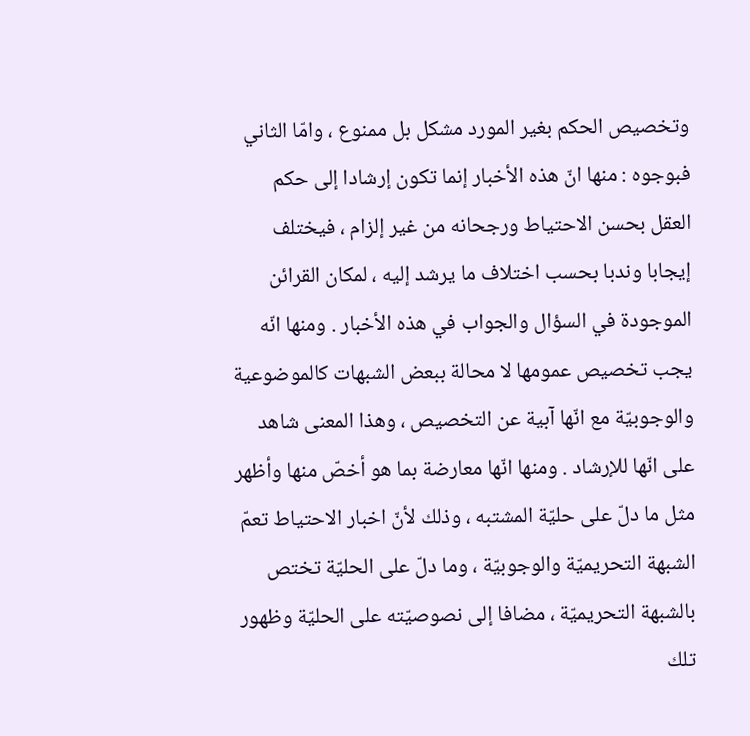وتخصيص الحكم بغير المورد مشكل بل ممنوع ، وامّا الثاني فبوجوه : منها انّ هذه الأخبار إنما تكون إرشادا إلى حكم العقل بحسن الاحتياط ورجحانه من غير إلزام ، فيختلف إيجابا وندبا بحسب اختلاف ما يرشد إليه ، لمكان القرائن الموجودة في السؤال والجواب في هذه الأخبار . ومنها انّه يجب تخصيص عمومها لا محالة ببعض الشبهات كالموضوعية والوجوبيّة مع انّها آبية عن التخصيص ، وهذا المعنى شاهد على انّها للإرشاد . ومنها انّها معارضة بما هو أخصّ منها وأظهر مثل ما دلّ على حليّة المشتبه ، وذلك لأنّ اخبار الاحتياط تعمّ الشبهة التحريميّة والوجوبيّة ، وما دلّ على الحليّة تختص بالشبهة التحريميّة ، مضافا إلى نصوصيّته على الحليّة وظهور تلك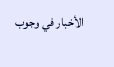الأخبار في وجوب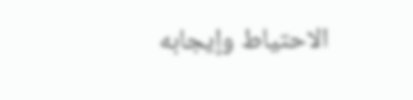الاحتياط وإيجابه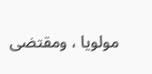مولويا ، ومقتضى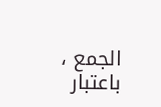الجمع ، باعتبار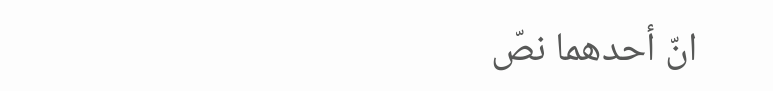انّ أحدهما نصّ